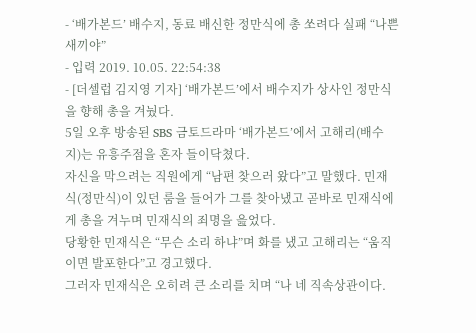- ‘배가본드’ 배수지, 동료 배신한 정만식에 총 쏘려다 실패 “나쁜 새끼야”
- 입력 2019. 10.05. 22:54:38
- [더셀럽 김지영 기자] ‘배가본드’에서 배수지가 상사인 정만식을 향해 총을 겨눴다.
5일 오후 방송된 SBS 금토드라마 ‘배가본드’에서 고해리(배수지)는 유흥주점을 혼자 들이닥쳤다.
자신을 막으려는 직원에게 “남편 찾으러 왔다”고 말했다. 민재식(정만식)이 있던 룸을 들어가 그를 찾아냈고 곧바로 민재식에게 총을 겨누며 민재식의 죄명을 읊었다.
당황한 민재식은 “무슨 소리 하냐”며 화를 냈고 고해리는 “움직이면 발포한다”고 경고했다.
그러자 민재식은 오히려 큰 소리를 치며 “나 네 직속상관이다.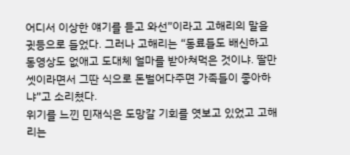어디서 이상한 얘기를 듣고 와선”이라고 고해리의 말을 귓등으로 들었다. 그러나 고해리는 “동료들도 배신하고 동영상도 없애고 도대체 얼마를 받아쳐먹은 것이냐. 딸만 셋이라면서 그딴 식으로 돈벌어다주면 가족들이 좋아하냐”고 소리쳤다.
위기를 느낀 민재식은 도망갈 기회를 엿보고 있었고 고해리는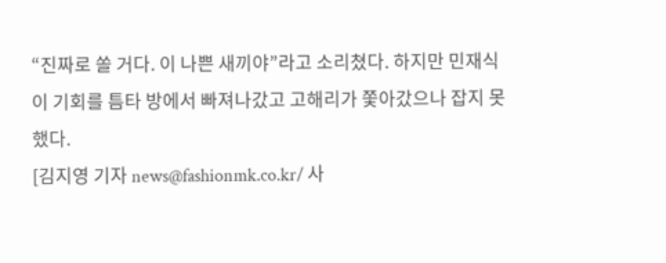“진짜로 쏠 거다. 이 나쁜 새끼야”라고 소리쳤다. 하지만 민재식이 기회를 틈타 방에서 빠져나갔고 고해리가 쫓아갔으나 잡지 못했다.
[김지영 기자 news@fashionmk.co.kr/ 사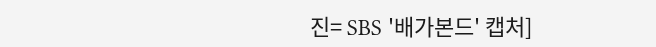진= SBS '배가본드' 캡처]